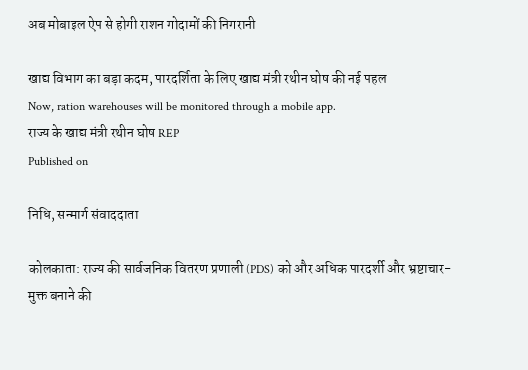अब मोबाइल ऐप से होगी राशन गोदामों की निगरानी

खाद्य विभाग का बड़ा कदम, पारदर्शिता के लिए खाद्य मंत्री रथीन घोष की नई पहल
Now, ration warehouses will be monitored through a mobile app.
राज्य के खाद्य मंत्री रथीन घोष REP
Published on

निधि, सन्मार्ग संवाददाता

कोलकाता: राज्य की सार्वजनिक वितरण प्रणाली (PDS) को और अधिक पारदर्शी और भ्रष्टाचार-मुक्त बनाने की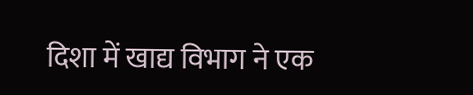दिशा में खाद्य विभाग ने एक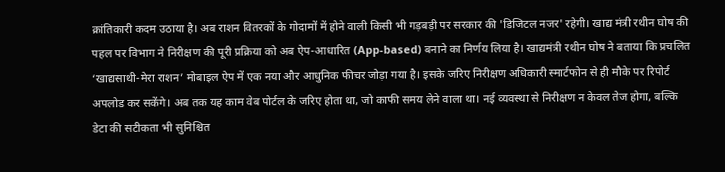क्रांतिकारी कदम उठाया है। अब राशन वितरकों के गोदामों में होने वाली किसी भी गड़बड़ी पर सरकार की 'डिजिटल नजर' रहेगी। खाद्य मंत्री रथीन घोष की पहल पर विभाग ने निरीक्षण की पूरी प्रक्रिया को अब ऐप-आधारित (App-based) बनाने का निर्णय लिया है। खाद्यमंत्री रथीन घोष ने बताया कि प्रचलित ‘खाद्यसाथी-मेरा राशन’ मोबाइल ऐप में एक नया और आधुनिक फीचर जोड़ा गया है। इसके जरिए निरीक्षण अधिकारी स्मार्टफोन से ही मौके पर रिपोर्ट अपलोड कर सकेंगे। अब तक यह काम वेब पोर्टल के जरिए होता था, जो काफी समय लेने वाला था। नई व्यवस्था से निरीक्षण न केवल तेज होगा, बल्कि डेटा की सटीकता भी सुनिश्चित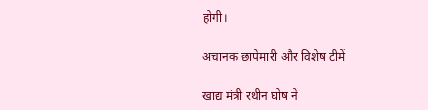होगी।

अचानक छापेमारी और विशेष टीमें

खाद्य मंत्री रथीन घोष ने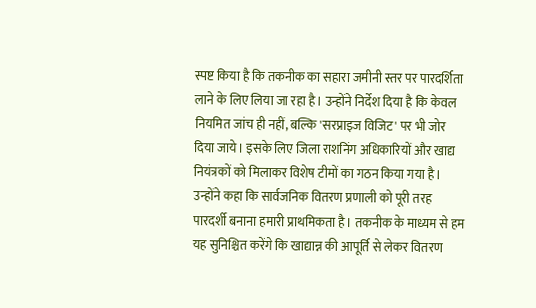स्पष्ट किया है कि तकनीक का सहारा जमीनी स्तर पर पारदर्शिता लाने के लिए लिया जा रहा है। उन्होंने निर्देश दिया है कि केवल नियमित जांच ही नहीं, बल्कि 'सरप्राइज विजिट' पर भी जोर दिया जाये। इसके लिए जिला राशनिंग अधिकारियों और खाद्य नियंत्रकों को मिलाकर विशेष टीमों का गठन किया गया है। उन्होंने कहा कि सार्वजनिक वितरण प्रणाली को पूरी तरह पारदर्शी बनाना हमारी प्राथमिकता है। तकनीक के माध्यम से हम यह सुनिश्चित करेंगे कि खाद्यान्न की आपूर्ति से लेकर वितरण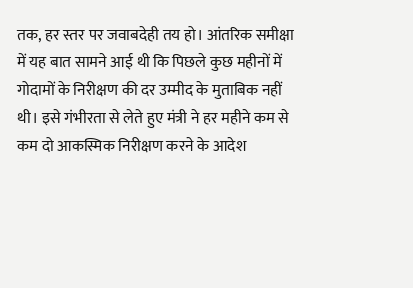तक, हर स्तर पर जवाबदेही तय हो। आंतरिक समीक्षा में यह बात सामने आई थी कि पिछले कुछ महीनों में गोदामों के निरीक्षण की दर उम्मीद के मुताबिक नहीं थी। इसे गंभीरता से लेते हुए मंत्री ने हर महीने कम से कम दो आकस्मिक निरीक्षण करने के आदेश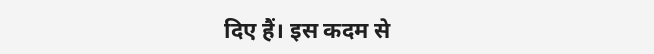दिए हैं। इस कदम से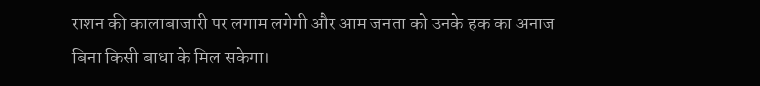राशन की कालाबाजारी पर लगाम लगेगी और आम जनता को उनके हक का अनाज बिना किसी बाधा के मिल सकेगा।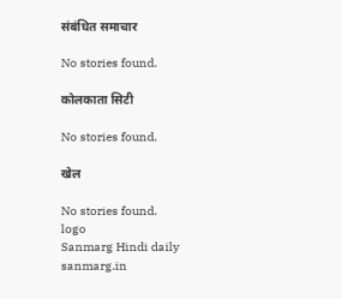संबंधित समाचार

No stories found.

कोलकाता सिटी

No stories found.

खेल

No stories found.
logo
Sanmarg Hindi daily
sanmarg.in